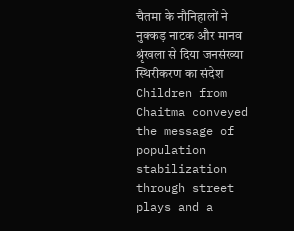चैतमा के नौनिहालों ने नुक्कड़ नाटक और मानव श्रृंखला से दिया जनसंख्या स्थिरीकरण का संदेश
Children from Chaitma conveyed the message of population stabilization through street plays and a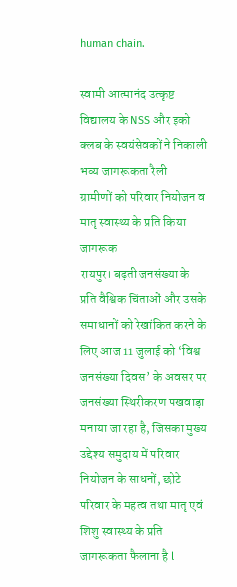human chain.

स्वामी आत्मानंद उत्कृष्ट विद्यालय के NSS और इको क्लब के स्वयंसेवकों ने निकाली भव्य जागरूकता रैली
ग्रामीणों को परिवार नियोजन व मातृ स्वास्थ्य के प्रति किया जागरूक
रायपुर। बढ़ती जनसंख्या के प्रति वैश्विक चिंताओं और उसके समाधानों को रेखांकित करने के लिए आज 11 जुलाई को ‘विश्व जनसंख्या दिवस’ के अवसर पर जनसंख्या स्थिरीकरण पखवाड़ा मनाया जा रहा है, जिसका मुख्य उद्देश्य समुदाय में परिवार नियोजन के साधनों, छोटे परिवार के महत्व तथा मातृ एवं शिशु स्वास्थ्य के प्रति जागरूकता फैलाना है l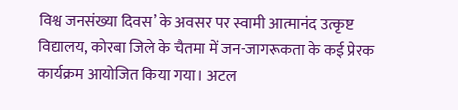विश्व जनसंख्या दिवस’ के अवसर पर स्वामी आत्मानंद उत्कृष्ट विद्यालय, कोरबा जिले के चैतमा में जन-जागरूकता के कई प्रेरक कार्यक्रम आयोजित किया गया। अटल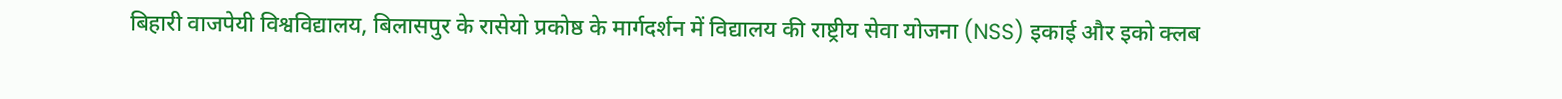बिहारी वाजपेयी विश्वविद्यालय, बिलासपुर के रासेयो प्रकोष्ठ के मार्गदर्शन में विद्यालय की राष्ट्रीय सेवा योजना (NSS) इकाई और इको क्लब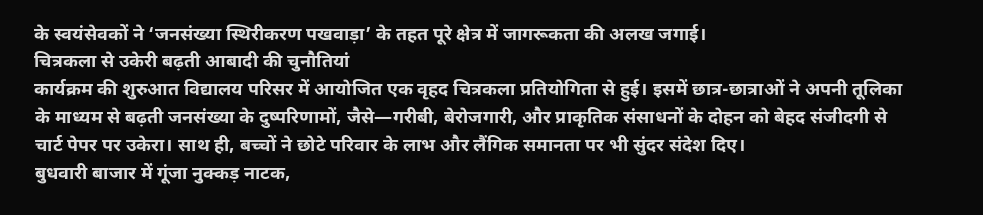के स्वयंसेवकों ने ‘जनसंख्या स्थिरीकरण पखवाड़ा’ के तहत पूरे क्षेत्र में जागरूकता की अलख जगाई।
चित्रकला से उकेरी बढ़ती आबादी की चुनौतियां
कार्यक्रम की शुरुआत विद्यालय परिसर में आयोजित एक वृहद चित्रकला प्रतियोगिता से हुई। इसमें छात्र-छात्राओं ने अपनी तूलिका के माध्यम से बढ़ती जनसंख्या के दुष्परिणामों, जैसे—गरीबी, बेरोजगारी, और प्राकृतिक संसाधनों के दोहन को बेहद संजीदगी से चार्ट पेपर पर उकेरा। साथ ही, बच्चों ने छोटे परिवार के लाभ और लैंगिक समानता पर भी सुंदर संदेश दिए।
बुधवारी बाजार में गूंजा नुक्कड़ नाटक,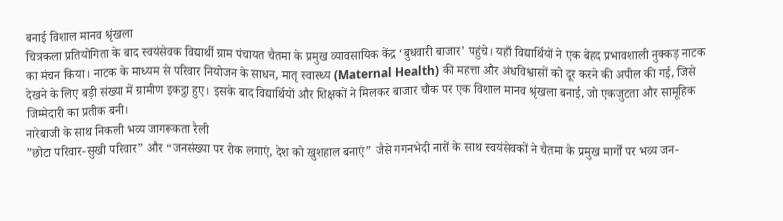बनाई विशाल मानव श्रृंखला
चित्रकला प्रतियोगिता के बाद स्वयंसेवक विद्यार्थी ग्राम पंचायत चैतमा के प्रमुख व्यावसायिक केंद्र ‘बुधवारी बाजार’ पहुंचे। यहाँ विद्यार्थियों ने एक बेहद प्रभावशाली नुक्कड़ नाटक का मंचन किया। नाटक के माध्यम से परिवार नियोजन के साधन, मातृ स्वास्थ्य (Maternal Health) की महत्ता और अंधविश्वासों को दूर करने की अपील की गई, जिसे देखने के लिए बड़ी संख्या में ग्रामीण इकट्ठा हुए। इसके बाद विद्यार्थियों और शिक्षकों ने मिलकर बाजार चौक पर एक विशाल मानव श्रृंखला बनाई, जो एकजुटता और सामूहिक जिम्मेदारी का प्रतीक बनी।
नारेबाजी के साथ निकली भव्य जागरूकता रैली
”छोटा परिवार-सुखी परिवार” और “जनसंख्या पर रोक लगाएं, देश को खुशहाल बनाएं” जैसे गगनभेदी नारों के साथ स्वयंसेवकों ने चैतमा के प्रमुख मार्गों पर भव्य जन-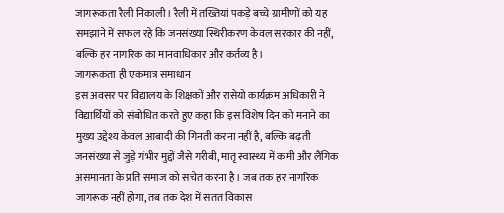जागरूकता रैली निकाली। रैली में तख्तियां पकड़े बच्चे ग्रामीणों को यह समझाने में सफल रहे कि जनसंख्या स्थिरीकरण केवल सरकार की नहीं, बल्कि हर नागरिक का मानवाधिकार और कर्तव्य है।
जागरूकता ही एकमात्र समाधान
इस अवसर पर विद्यालय के शिक्षकों और रासेयो कार्यक्रम अधिकारी ने विद्यार्थियों को संबोधित करते हुए कहा कि इस विशेष दिन को मनाने का मुख्य उद्देश्य केवल आबादी की गिनती करना नहीं है, बल्कि बढ़ती जनसंख्या से जुड़े गंभीर मुद्दों जैसे गरीबी, मातृ स्वास्थ्य में कमी और लैंगिक असमानता के प्रति समाज को सचेत करना है। जब तक हर नागरिक जागरूक नहीं होगा, तब तक देश में सतत विकास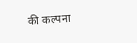की कल्पना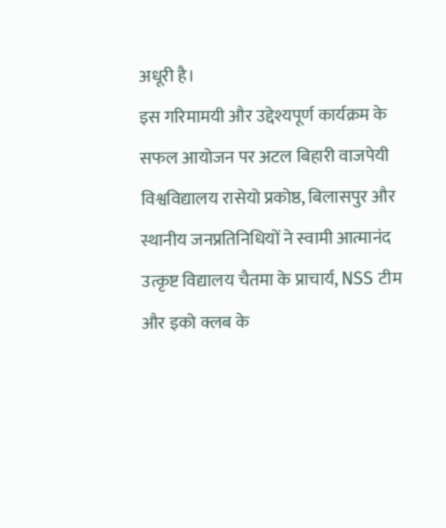अधूरी है।
इस गरिमामयी और उद्देश्यपूर्ण कार्यक्रम के सफल आयोजन पर अटल बिहारी वाजपेयी विश्वविद्यालय रासेयो प्रकोष्ठ, बिलासपुर और स्थानीय जनप्रतिनिधियों ने स्वामी आत्मानंद उत्कृष्ट विद्यालय चैतमा के प्राचार्य, NSS टीम और इको क्लब के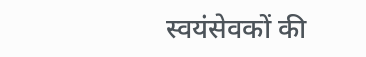स्वयंसेवकों की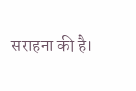सराहना की है।